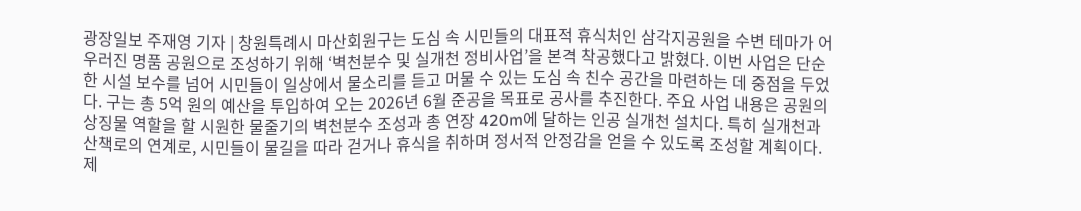광장일보 주재영 기자 | 창원특례시 마산회원구는 도심 속 시민들의 대표적 휴식처인 삼각지공원을 수변 테마가 어우러진 명품 공원으로 조성하기 위해 ‘벽천분수 및 실개천 정비사업’을 본격 착공했다고 밝혔다. 이번 사업은 단순한 시설 보수를 넘어 시민들이 일상에서 물소리를 듣고 머물 수 있는 도심 속 친수 공간을 마련하는 데 중점을 두었다. 구는 총 5억 원의 예산을 투입하여 오는 2026년 6월 준공을 목표로 공사를 추진한다. 주요 사업 내용은 공원의 상징물 역할을 할 시원한 물줄기의 벽천분수 조성과 총 연장 420m에 달하는 인공 실개천 설치다. 특히 실개천과 산책로의 연계로, 시민들이 물길을 따라 걷거나 휴식을 취하며 정서적 안정감을 얻을 수 있도록 조성할 계획이다. 제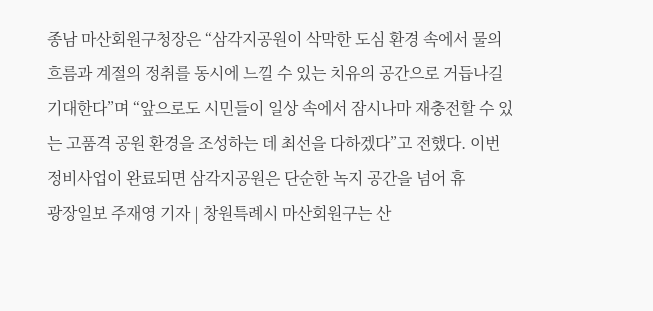종남 마산회원구청장은 “삼각지공원이 삭막한 도심 환경 속에서 물의 흐름과 계절의 정취를 동시에 느낄 수 있는 치유의 공간으로 거듭나길 기대한다”며 “앞으로도 시민들이 일상 속에서 잠시나마 재충전할 수 있는 고품격 공원 환경을 조성하는 데 최선을 다하겠다”고 전했다. 이번 정비사업이 완료되면 삼각지공원은 단순한 녹지 공간을 넘어 휴
광장일보 주재영 기자 | 창원특례시 마산회원구는 산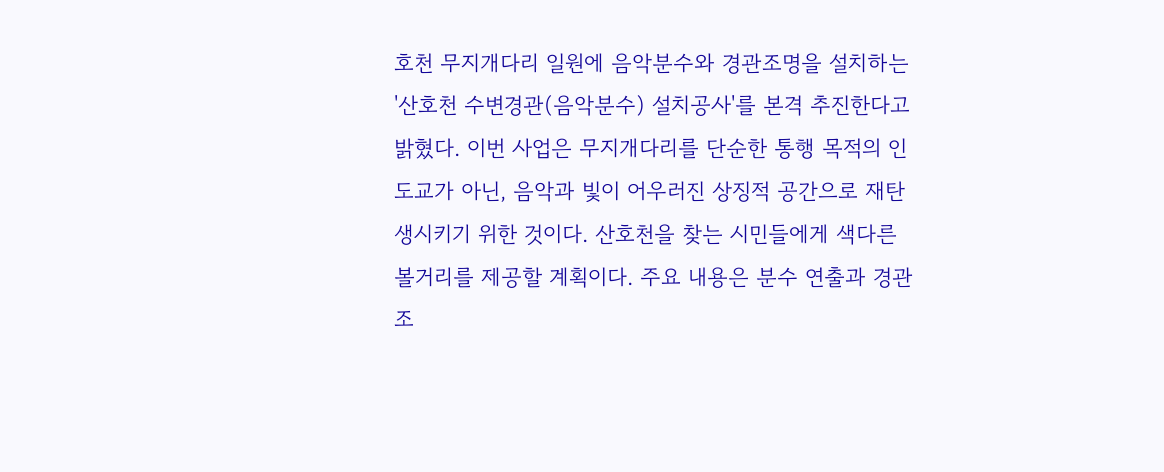호천 무지개다리 일원에 음악분수와 경관조명을 설치하는 '산호천 수변경관(음악분수) 설치공사'를 본격 추진한다고 밝혔다. 이번 사업은 무지개다리를 단순한 통행 목적의 인도교가 아닌, 음악과 빛이 어우러진 상징적 공간으로 재탄생시키기 위한 것이다. 산호천을 찾는 시민들에게 색다른 볼거리를 제공할 계획이다. 주요 내용은 분수 연출과 경관조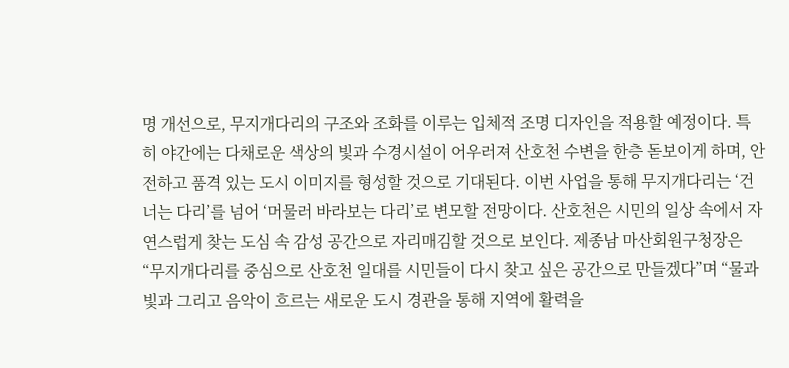명 개선으로, 무지개다리의 구조와 조화를 이루는 입체적 조명 디자인을 적용할 예정이다. 특히 야간에는 다채로운 색상의 빛과 수경시설이 어우러져 산호천 수변을 한층 돋보이게 하며, 안전하고 품격 있는 도시 이미지를 형성할 것으로 기대된다. 이번 사업을 통해 무지개다리는 ‘건너는 다리’를 넘어 ‘머물러 바라보는 다리’로 변모할 전망이다. 산호천은 시민의 일상 속에서 자연스럽게 찾는 도심 속 감성 공간으로 자리매김할 것으로 보인다. 제종남 마산회원구청장은 “무지개다리를 중심으로 산호천 일대를 시민들이 다시 찾고 싶은 공간으로 만들겠다”며 “물과 빛과 그리고 음악이 흐르는 새로운 도시 경관을 통해 지역에 활력을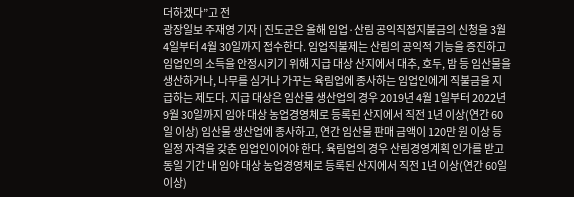더하겠다”고 전
광장일보 주재영 기자 | 진도군은 올해 임업·산림 공익직접지불금의 신청을 3월 4일부터 4월 30일까지 접수한다. 임업직불제는 산림의 공익적 기능을 증진하고 임업인의 소득을 안정시키기 위해 지급 대상 산지에서 대추, 호두, 밤 등 임산물을 생산하거나, 나무를 심거나 가꾸는 육림업에 종사하는 임업인에게 직불금을 지급하는 제도다. 지급 대상은 임산물 생산업의 경우 2019년 4월 1일부터 2022년 9월 30일까지 임야 대상 농업경영체로 등록된 산지에서 직전 1년 이상(연간 60일 이상) 임산물 생산업에 종사하고, 연간 임산물 판매 금액이 120만 원 이상 등 일정 자격을 갖춘 임업인이어야 한다. 육림업의 경우 산림경영계획 인가를 받고 동일 기간 내 임야 대상 농업경영체로 등록된 산지에서 직전 1년 이상(연간 60일 이상)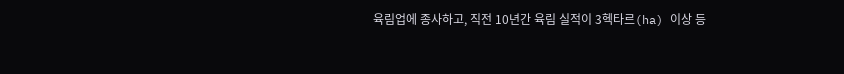육림업에 종사하고, 직전 10년간 육림 실적이 3헥타르(ha) 이상 등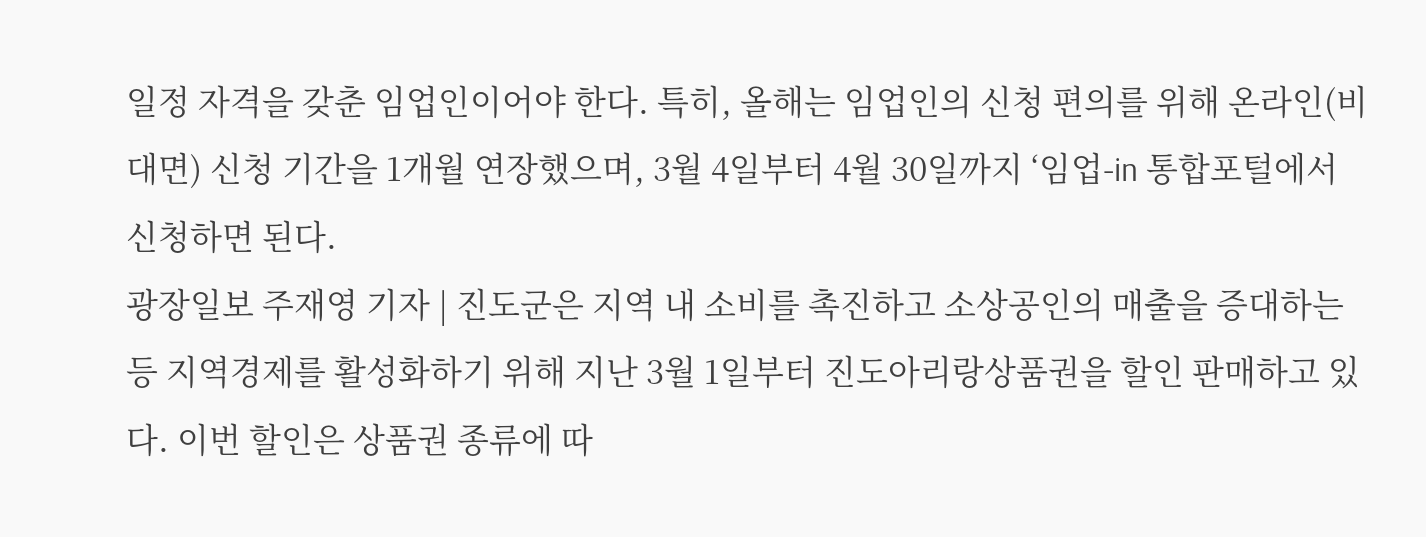일정 자격을 갖춘 임업인이어야 한다. 특히, 올해는 임업인의 신청 편의를 위해 온라인(비대면) 신청 기간을 1개월 연장했으며, 3월 4일부터 4월 30일까지 ‘임업-in 통합포털에서 신청하면 된다.
광장일보 주재영 기자 | 진도군은 지역 내 소비를 촉진하고 소상공인의 매출을 증대하는 등 지역경제를 활성화하기 위해 지난 3월 1일부터 진도아리랑상품권을 할인 판매하고 있다. 이번 할인은 상품권 종류에 따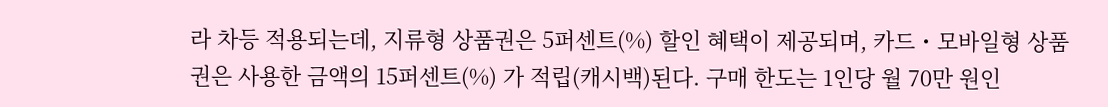라 차등 적용되는데, 지류형 상품권은 5퍼센트(%) 할인 혜택이 제공되며, 카드・모바일형 상품권은 사용한 금액의 15퍼센트(%) 가 적립(캐시백)된다. 구매 한도는 1인당 월 70만 원인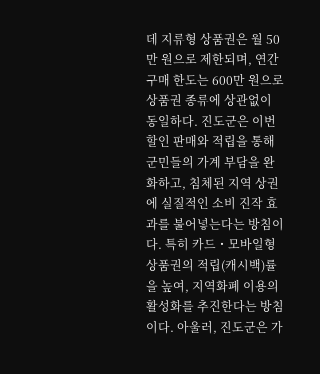데 지류형 상품권은 월 50만 원으로 제한되며, 연간 구매 한도는 600만 원으로 상품권 종류에 상관없이 동일하다. 진도군은 이번 할인 판매와 적립을 통해 군민들의 가계 부담을 완화하고, 침체된 지역 상권에 실질적인 소비 진작 효과를 불어넣는다는 방침이다. 특히 카드・모바일형 상품권의 적립(캐시백)률을 높여, 지역화폐 이용의 활성화를 추진한다는 방침이다. 아울러, 진도군은 가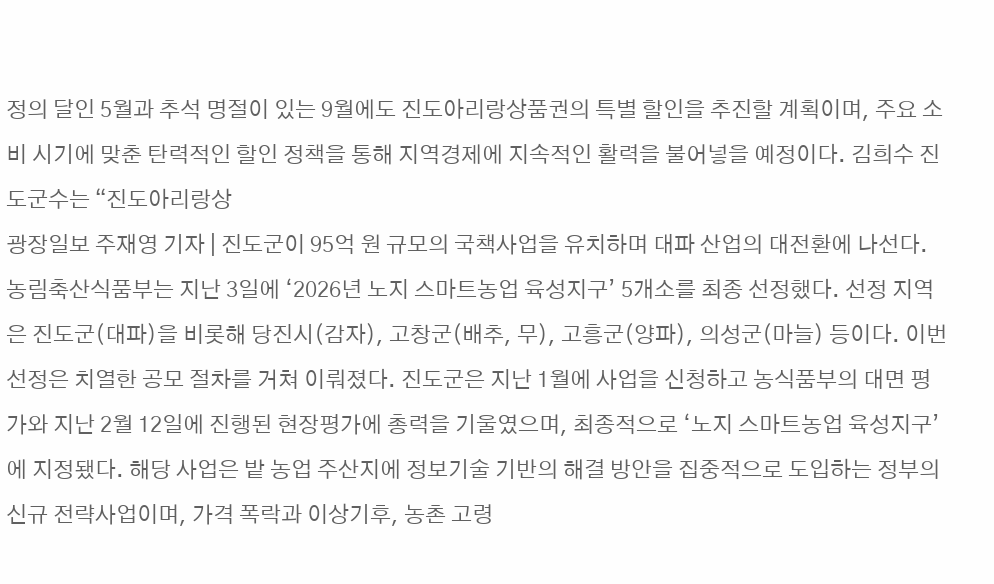정의 달인 5월과 추석 명절이 있는 9월에도 진도아리랑상품권의 특별 할인을 추진할 계획이며, 주요 소비 시기에 맞춘 탄력적인 할인 정책을 통해 지역경제에 지속적인 활력을 불어넣을 예정이다. 김희수 진도군수는 “진도아리랑상
광장일보 주재영 기자 | 진도군이 95억 원 규모의 국책사업을 유치하며 대파 산업의 대전환에 나선다. 농림축산식품부는 지난 3일에 ‘2026년 노지 스마트농업 육성지구’ 5개소를 최종 선정했다. 선정 지역은 진도군(대파)을 비롯해 당진시(감자), 고창군(배추, 무), 고흥군(양파), 의성군(마늘) 등이다. 이번 선정은 치열한 공모 절차를 거쳐 이뤄졌다. 진도군은 지난 1월에 사업을 신청하고 농식품부의 대면 평가와 지난 2월 12일에 진행된 현장평가에 총력을 기울였으며, 최종적으로 ‘노지 스마트농업 육성지구’에 지정됐다. 해당 사업은 밭 농업 주산지에 정보기술 기반의 해결 방안을 집중적으로 도입하는 정부의 신규 전략사업이며, 가격 폭락과 이상기후, 농촌 고령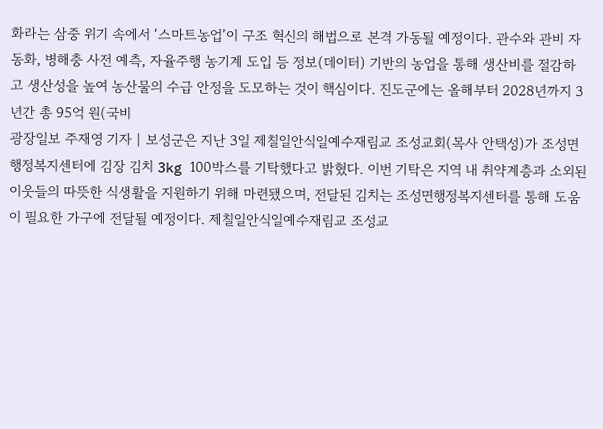화라는 삼중 위기 속에서 ‘스마트농업’이 구조 혁신의 해법으로 본격 가동될 예정이다. 관수와 관비 자동화, 병해충 사전 예측, 자율주행 농기계 도입 등 정보(데이터) 기반의 농업을 통해 생산비를 절감하고 생산성을 높여 농산물의 수급 안정을 도모하는 것이 핵심이다. 진도군에는 올해부터 2028년까지 3년간 총 95억 원(국비
광장일보 주재영 기자 | 보성군은 지난 3일 제칠일안식일예수재림교 조성교회(목사 안택성)가 조성면행정복지센터에 김장 김치 3kg 100박스를 기탁했다고 밝혔다. 이번 기탁은 지역 내 취약계층과 소외된 이웃들의 따뜻한 식생활을 지원하기 위해 마련됐으며, 전달된 김치는 조성면행정복지센터를 통해 도움이 필요한 가구에 전달될 예정이다. 제칠일안식일예수재림교 조성교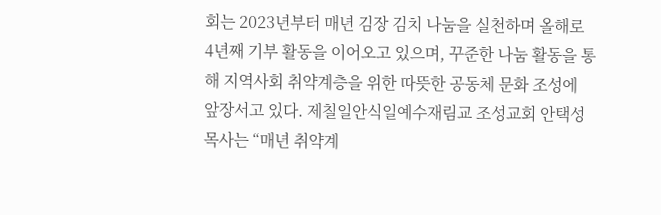회는 2023년부터 매년 김장 김치 나눔을 실천하며 올해로 4년째 기부 활동을 이어오고 있으며, 꾸준한 나눔 활동을 통해 지역사회 취약계층을 위한 따뜻한 공동체 문화 조성에 앞장서고 있다. 제칠일안식일예수재림교 조성교회 안택성 목사는 “매년 취약계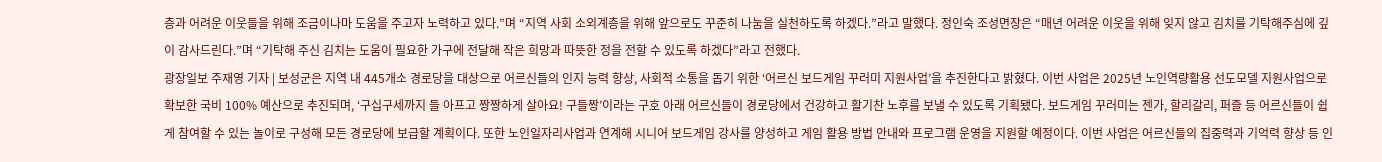층과 어려운 이웃들을 위해 조금이나마 도움을 주고자 노력하고 있다.”며 “지역 사회 소외계층을 위해 앞으로도 꾸준히 나눔을 실천하도록 하겠다.”라고 말했다. 정인숙 조성면장은 “매년 어려운 이웃을 위해 잊지 않고 김치를 기탁해주심에 깊이 감사드린다.”며 “기탁해 주신 김치는 도움이 필요한 가구에 전달해 작은 희망과 따뜻한 정을 전할 수 있도록 하겠다”라고 전했다.
광장일보 주재영 기자 | 보성군은 지역 내 445개소 경로당을 대상으로 어르신들의 인지 능력 향상, 사회적 소통을 돕기 위한 ‘어르신 보드게임 꾸러미 지원사업’을 추진한다고 밝혔다. 이번 사업은 2025년 노인역량활용 선도모델 지원사업으로 확보한 국비 100% 예산으로 추진되며, ‘구십구세까지 들 아프고 짱짱하게 살아요! 구들짱’이라는 구호 아래 어르신들이 경로당에서 건강하고 활기찬 노후를 보낼 수 있도록 기획됐다. 보드게임 꾸러미는 젠가, 할리갈리, 퍼즐 등 어르신들이 쉽게 참여할 수 있는 놀이로 구성해 모든 경로당에 보급할 계획이다. 또한 노인일자리사업과 연계해 시니어 보드게임 강사를 양성하고 게임 활용 방법 안내와 프로그램 운영을 지원할 예정이다. 이번 사업은 어르신들의 집중력과 기억력 향상 등 인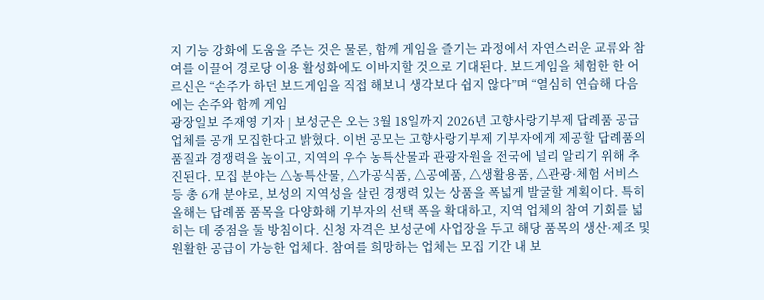지 기능 강화에 도움을 주는 것은 물론, 함께 게임을 즐기는 과정에서 자연스러운 교류와 참여를 이끌어 경로당 이용 활성화에도 이바지할 것으로 기대된다. 보드게임을 체험한 한 어르신은 “손주가 하던 보드게임을 직접 해보니 생각보다 쉽지 않다”며 “열심히 연습해 다음에는 손주와 함께 게임
광장일보 주재영 기자 | 보성군은 오는 3월 18일까지 2026년 고향사랑기부제 답례품 공급업체를 공개 모집한다고 밝혔다. 이번 공모는 고향사랑기부제 기부자에게 제공할 답례품의 품질과 경쟁력을 높이고, 지역의 우수 농특산물과 관광자원을 전국에 널리 알리기 위해 추진된다. 모집 분야는 △농특산물, △가공식품, △공예품, △생활용품, △관광·체험 서비스 등 총 6개 분야로, 보성의 지역성을 살린 경쟁력 있는 상품을 폭넓게 발굴할 계획이다. 특히 올해는 답례품 품목을 다양화해 기부자의 선택 폭을 확대하고, 지역 업체의 참여 기회를 넓히는 데 중점을 둘 방침이다. 신청 자격은 보성군에 사업장을 두고 해당 품목의 생산·제조 및 원활한 공급이 가능한 업체다. 참여를 희망하는 업체는 모집 기간 내 보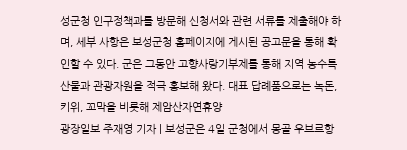성군청 인구정책과를 방문해 신청서와 관련 서류를 제출해야 하며, 세부 사항은 보성군청 홈페이지에 게시된 공고문을 통해 확인할 수 있다. 군은 그동안 고향사랑기부제를 통해 지역 농수특산물과 관광자원을 적극 홍보해 왔다. 대표 답례품으로는 녹돈, 키위, 꼬막을 비롯해 제암산자연휴양
광장일보 주재영 기자 | 보성군은 4일 군청에서 몽골 우브르항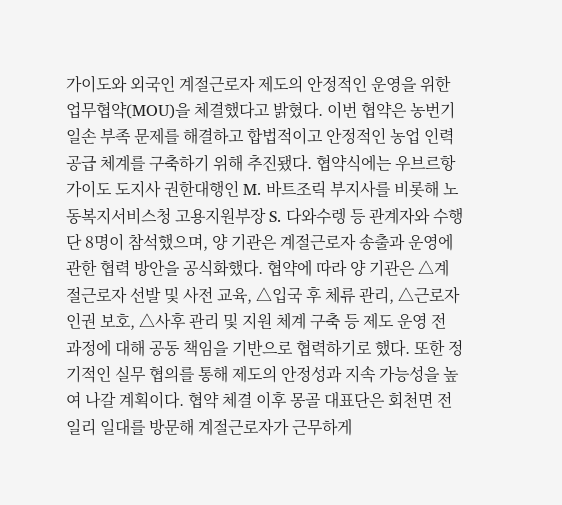가이도와 외국인 계절근로자 제도의 안정적인 운영을 위한 업무협약(MOU)을 체결했다고 밝혔다. 이번 협약은 농번기 일손 부족 문제를 해결하고 합법적이고 안정적인 농업 인력 공급 체계를 구축하기 위해 추진됐다. 협약식에는 우브르항가이도 도지사 권한대행인 M. 바트조릭 부지사를 비롯해 노동복지서비스청 고용지원부장 S. 다와수렝 등 관계자와 수행단 8명이 참석했으며, 양 기관은 계절근로자 송출과 운영에 관한 협력 방안을 공식화했다. 협약에 따라 양 기관은 △계절근로자 선발 및 사전 교육, △입국 후 체류 관리, △근로자 인권 보호, △사후 관리 및 지원 체계 구축 등 제도 운영 전 과정에 대해 공동 책임을 기반으로 협력하기로 했다. 또한 정기적인 실무 협의를 통해 제도의 안정성과 지속 가능성을 높여 나갈 계획이다. 협약 체결 이후 몽골 대표단은 회천면 전일리 일대를 방문해 계절근로자가 근무하게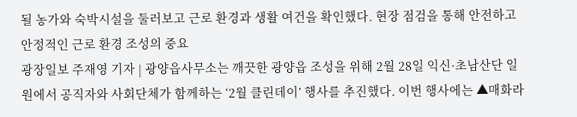될 농가와 숙박시설을 둘러보고 근로 환경과 생활 여건을 확인했다. 현장 점검을 통해 안전하고 안정적인 근로 환경 조성의 중요
광장일보 주재영 기자 | 광양읍사무소는 깨끗한 광양읍 조성을 위해 2월 28일 익신·초남산단 일원에서 공직자와 사회단체가 함께하는 ‘2월 클린데이’ 행사를 추진했다. 이번 행사에는 ▲매화라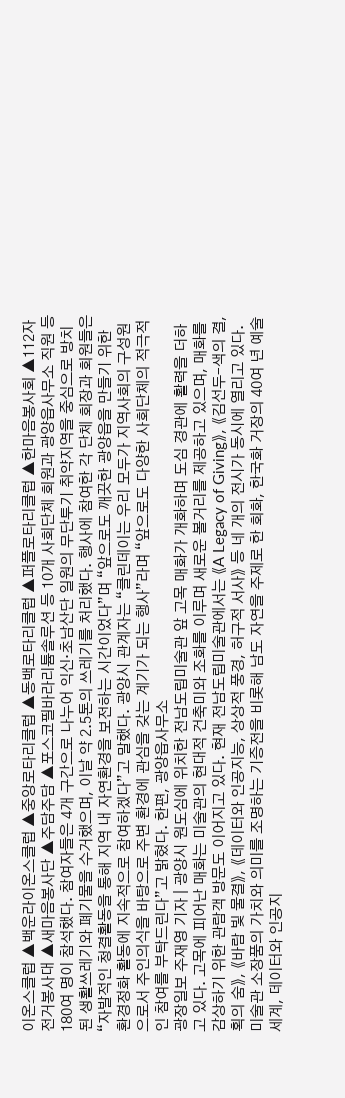이온스클럽 ▲백운라이온스클럽 ▲중앙로타리클럽 ▲동백로타리클럽 ▲퍼플로타리클럽 ▲한마음봉사회 ▲112자전거봉사대 ▲새마음봉사단 ▲주담주담 ▲포스코필바라리튬솔루션 등 10개 사회단체 회원과 광양읍사무소 직원 등 180여 명이 참석했다. 참여자들은 4개 구간으로 나누어 익신·초남산단 일원의 무단투기 취약지역을 중심으로 방치된 생활쓰레기와 폐기물을 수거했으며, 이날 약 2.5톤의 쓰레기를 처리했다. 행사에 참여한 각 단체 회장과 회원들은 “자발적인 청결활동을 통해 지역 내 자연환경을 보전하는 시간이었다”며 “앞으로도 깨끗한 광양읍을 만들기 위한 환경정화 활동에 지속적으로 참여하겠다”고 말했다. 광양시 관계자는 “클린데이는 우리 모두가 지역사회의 구성원으로서 주인의식을 바탕으로 주변 환경에 관심을 갖는 계기가 되는 행사”라며 “앞으로도 다양한 사회단체의 적극적인 참여를 부탁드린다”고 밝혔다. 한편, 광양읍사무소
광장일보 주재영 기자 | 광양시 원도심에 위치한 전남도립미술관 앞 고목 매화가 개화하며 도심 경관에 활력을 더하고 있다. 고목에 피어난 매화는 미술관의 현대적 건축미와 조화를 이루며 새로운 볼거리를 제공하고 있으며, 매화를 감상하기 위한 관람객 방문도 이어지고 있다. 현재 전남도립미술관에서는 《A Legacy of Giving》, 《김선두–색의 결, 획의 숨》, 《바람 빛 물결》, 《데이터와 인공지능, 상상적 풍경, 허구적 서사》 등 네 개의 전시가 동시에 열리고 있다. 미술관 소장품의 가치와 의미를 조명하는 기증전을 비롯해 남도 자연을 주제로 한 회화, 한국화 거장의 40여 년 예술 세계, 데이터와 인공지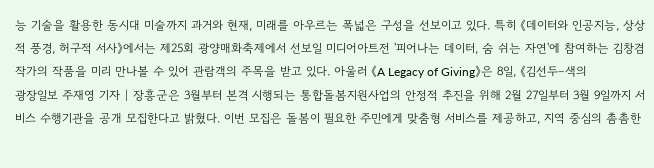능 기술을 활용한 동시대 미술까지 과거와 현재, 미래를 아우르는 폭넓은 구성을 선보이고 있다. 특히 《데이터와 인공지능, 상상적 풍경, 허구적 서사》에서는 제25회 광양매화축제에서 선보일 미디어아트전 '피어나는 데이터, 숨 쉬는 자연'에 참여하는 김창겸 작가의 작품을 미리 만나볼 수 있어 관람객의 주목을 받고 있다. 아울러 《A Legacy of Giving》은 8일, 《김선두–색의
광장일보 주재영 기자 | 장흥군은 3월부터 본격 시행되는 통합돌봄지원사업의 안정적 추진을 위해 2월 27일부터 3월 9일까지 서비스 수행기관을 공개 모집한다고 밝혔다. 이번 모집은 돌봄이 필요한 주민에게 맞춤형 서비스를 제공하고, 지역 중심의 촘촘한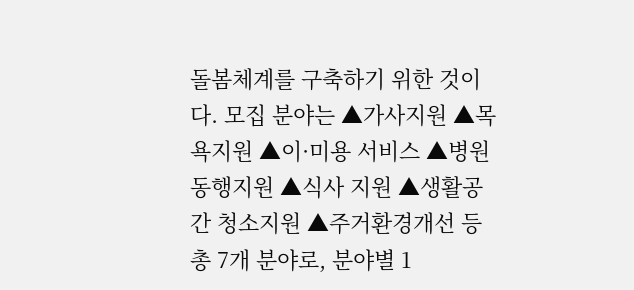돌봄체계를 구축하기 위한 것이다. 모집 분야는 ▲가사지원 ▲목욕지원 ▲이·미용 서비스 ▲병원 동행지원 ▲식사 지원 ▲생활공간 청소지원 ▲주거환경개선 등 총 7개 분야로, 분야별 1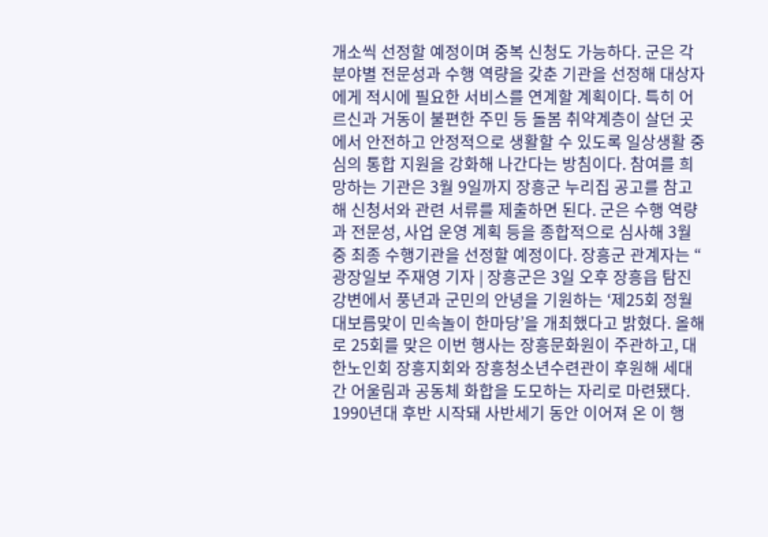개소씩 선정할 예정이며 중복 신청도 가능하다. 군은 각 분야별 전문성과 수행 역량을 갖춘 기관을 선정해 대상자에게 적시에 필요한 서비스를 연계할 계획이다. 특히 어르신과 거동이 불편한 주민 등 돌봄 취약계층이 살던 곳에서 안전하고 안정적으로 생활할 수 있도록 일상생활 중심의 통합 지원을 강화해 나간다는 방침이다. 참여를 희망하는 기관은 3월 9일까지 장흥군 누리집 공고를 참고해 신청서와 관련 서류를 제출하면 된다. 군은 수행 역량과 전문성, 사업 운영 계획 등을 종합적으로 심사해 3월 중 최종 수행기관을 선정할 예정이다. 장흥군 관계자는 “
광장일보 주재영 기자 | 장흥군은 3일 오후 장흥읍 탐진강변에서 풍년과 군민의 안녕을 기원하는 ‘제25회 정월대보름맞이 민속놀이 한마당’을 개최했다고 밝혔다. 올해로 25회를 맞은 이번 행사는 장흥문화원이 주관하고, 대한노인회 장흥지회와 장흥청소년수련관이 후원해 세대 간 어울림과 공동체 화합을 도모하는 자리로 마련됐다. 1990년대 후반 시작돼 사반세기 동안 이어져 온 이 행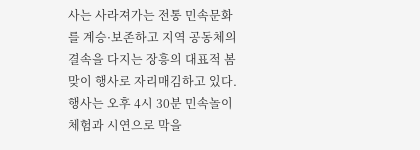사는 사라져가는 전통 민속문화를 계승·보존하고 지역 공동체의 결속을 다지는 장흥의 대표적 봄맞이 행사로 자리매김하고 있다. 행사는 오후 4시 30분 민속놀이 체험과 시연으로 막을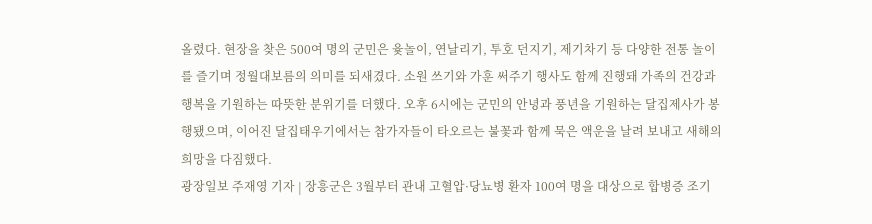올렸다. 현장을 찾은 500여 명의 군민은 윷놀이, 연날리기, 투호 던지기, 제기차기 등 다양한 전통 놀이를 즐기며 정월대보름의 의미를 되새겼다. 소원 쓰기와 가훈 써주기 행사도 함께 진행돼 가족의 건강과 행복을 기원하는 따뜻한 분위기를 더했다. 오후 6시에는 군민의 안녕과 풍년을 기원하는 달집제사가 봉행됐으며, 이어진 달집태우기에서는 참가자들이 타오르는 불꽃과 함께 묵은 액운을 날려 보내고 새해의 희망을 다짐했다.
광장일보 주재영 기자 | 장흥군은 3월부터 관내 고혈압·당뇨병 환자 100여 명을 대상으로 합병증 조기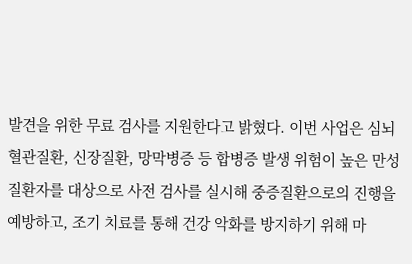발견을 위한 무료 검사를 지원한다고 밝혔다. 이번 사업은 심뇌혈관질환, 신장질환, 망막병증 등 합병증 발생 위험이 높은 만성질환자를 대상으로 사전 검사를 실시해 중증질환으로의 진행을 예방하고, 조기 치료를 통해 건강 악화를 방지하기 위해 마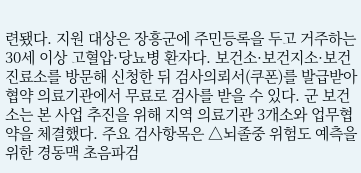련됐다. 지원 대상은 장흥군에 주민등록을 두고 거주하는 30세 이상 고혈압·당뇨병 환자다. 보건소·보건지소·보건진료소를 방문해 신청한 뒤 검사의뢰서(쿠폰)를 발급받아 협약 의료기관에서 무료로 검사를 받을 수 있다. 군 보건소는 본 사업 추진을 위해 지역 의료기관 3개소와 업무협약을 체결했다. 주요 검사항목은 △뇌졸중 위험도 예측을 위한 경동맥 초음파검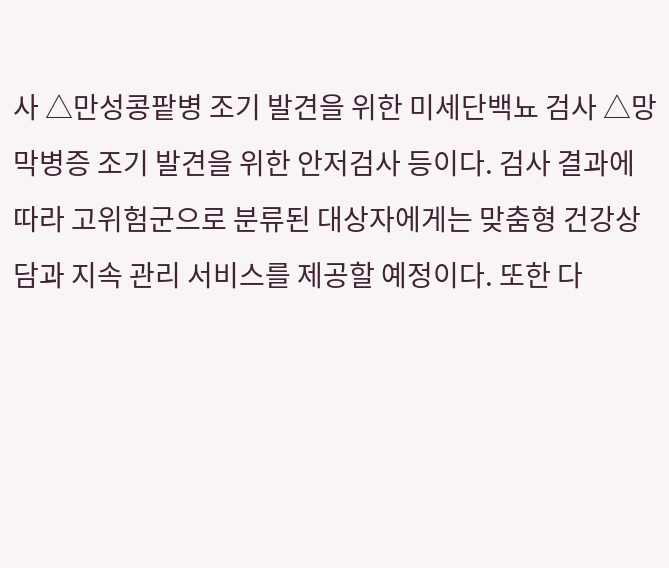사 △만성콩팥병 조기 발견을 위한 미세단백뇨 검사 △망막병증 조기 발견을 위한 안저검사 등이다. 검사 결과에 따라 고위험군으로 분류된 대상자에게는 맞춤형 건강상담과 지속 관리 서비스를 제공할 예정이다. 또한 다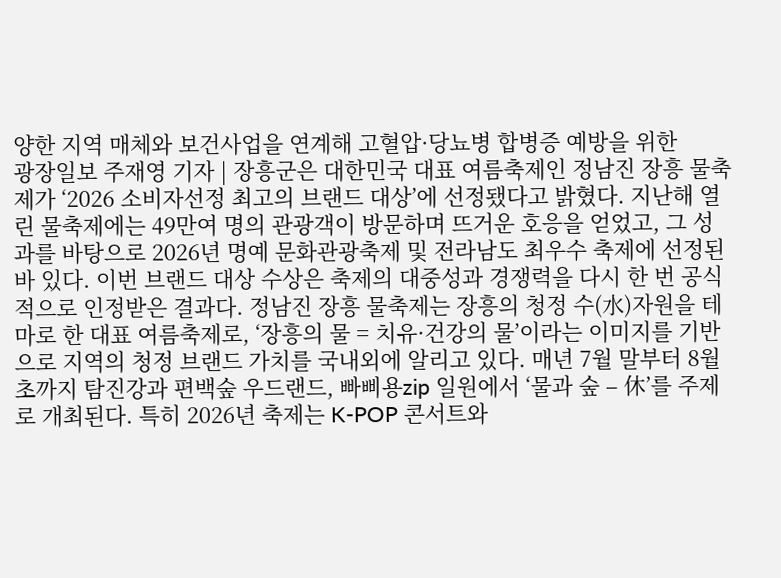양한 지역 매체와 보건사업을 연계해 고혈압·당뇨병 합병증 예방을 위한
광장일보 주재영 기자 | 장흥군은 대한민국 대표 여름축제인 정남진 장흥 물축제가 ‘2026 소비자선정 최고의 브랜드 대상’에 선정됐다고 밝혔다. 지난해 열린 물축제에는 49만여 명의 관광객이 방문하며 뜨거운 호응을 얻었고, 그 성과를 바탕으로 2026년 명예 문화관광축제 및 전라남도 최우수 축제에 선정된 바 있다. 이번 브랜드 대상 수상은 축제의 대중성과 경쟁력을 다시 한 번 공식적으로 인정받은 결과다. 정남진 장흥 물축제는 장흥의 청정 수(水)자원을 테마로 한 대표 여름축제로, ‘장흥의 물 = 치유·건강의 물’이라는 이미지를 기반으로 지역의 청정 브랜드 가치를 국내외에 알리고 있다. 매년 7월 말부터 8월 초까지 탐진강과 편백숲 우드랜드, 빠삐용zip 일원에서 ‘물과 숲 – 休’를 주제로 개최된다. 특히 2026년 축제는 K-POP 콘서트와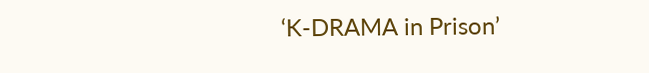‘K-DRAMA in Prison’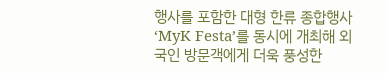행사를 포함한 대형 한류 종합행사 ‘MyK Festa’를 동시에 개최해 외국인 방문객에게 더욱 풍성한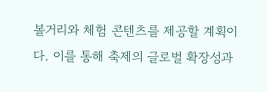볼거리와 체험 콘텐츠를 제공할 계획이다. 이를 통해 축제의 글로벌 확장성과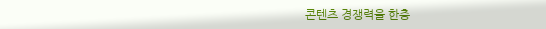콘텐츠 경쟁력을 한층